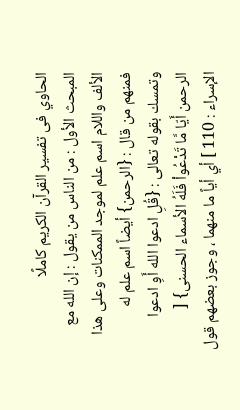الحاوي فى تفسير القرآن الكريم كاملًا
المبحث الأول : من الناس من يقول : إن الله مع الألف واللام اسم علم لموجد الممكنات وعلى هذا فمنهم من قال : {الرحمن} أيضاً اسم علم له وتمسك بقوله تعالى : {قُلِ ادعوا الله أَوِ ادعوا الرحمن أَيّا مَّا تَدْعُواْ فَلَهُ الأسماء الحسنى} [ الإسراء : 110 ] أي أياً ما منهما ، وجوز بعضهم قول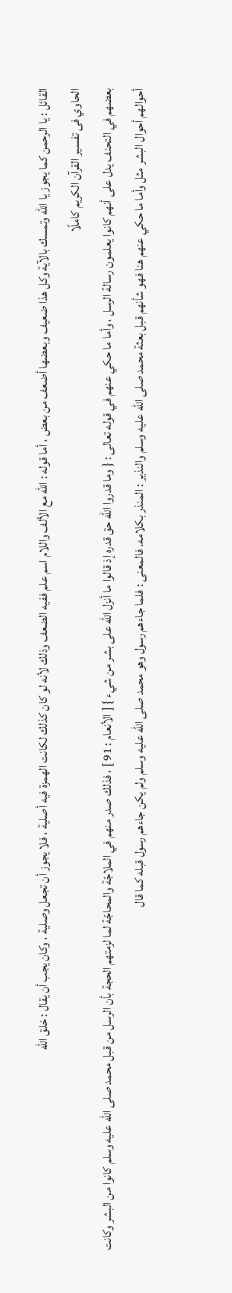القائل : يا الرحمن كما يجوز يا الله وتمسك بالآية وكل هذا ضعيف وبعضها أضعف من بعض ، أما قوله : الله مع الألف واللام اسم علم ففيه الضعف وذلك لأنه لو كان كذلك لكانت الهمزة فيه أصلية ، فلا يجوز أن تجعل وصلية ، وكان يجب أن يقال : خلق الله
الحاوي فى تفسير القرآن الكريم كاملًا
بعضهم في التحنف يدل على أنهم كانوا يعلمون رسالة الرسل ، وأما ما حكي عنهم في قوله تعالى : { وما قدروا الله حق قدره إذ قالوا ما أنزل الله على بشر من شيء } [ الأنعام : 91 ] ، فذلك صدر منهم في الملاجّة والمحاجّة لما لزمتهم الحجة بأن الرسل من قبل محمد صلى الله عليه وسلم كانوا من البشر وكانت أحوالهم أحوال البشر مثل وأما ما حكي عنهم هنا فهو شأنهم قبل بعثة محمد صلى الله عليه وسلم والنذير : المنذر بكلامه. فالمعنى : فلما جاءهم رسول وهو محمد صلى الله عليه وسلم ولم يكن جاءهم رسول قبله كما قال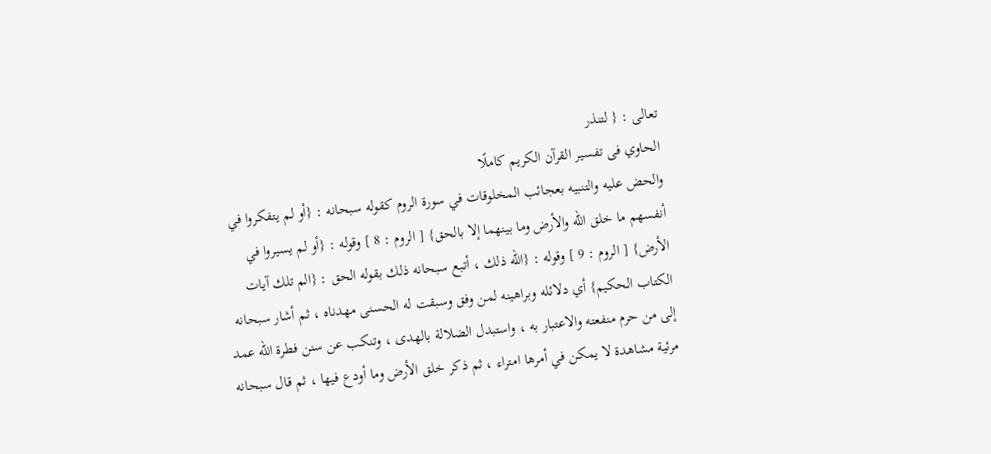تعالى : { لتنذر
الحاوي فى تفسير القرآن الكريم كاملًا
والحض عليه والتنبيه بعجائب المخلوقات في سورة الروم كقوله سبحانه : {أو لم يتفكروا في أنفسهم ما خلق الله والأرض وما بينهما إلا بالحق} [ الروم : 8 ] وقوله : {أو لم يسيروا في الأرض} [ الروم : 9 ] وقوله : {الله ذلك ، أتبع سبحانه ذلك بقوله الحق : {الم تلك آيات الكتاب الحكيم} أي دلائله وبراهينه لمن وفق وسبقت له الحسنى مهدناه ، ثم أشار سبحانه إلى من حرم منفعته والاعتبار به ، واستبدل الضلالة بالهدى ، وتنكب عن سنن فطرة الله عمد مرئية مشاهدة لا يمكن في أمرها امتراء ، ثم ذكر خلق الأرض وما أودع فيها ، ثم قال سبحانه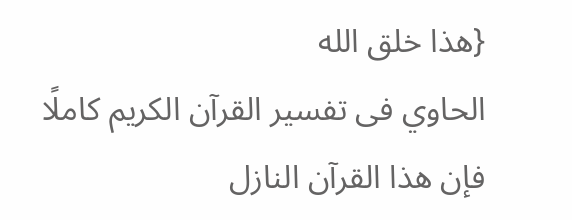{هذا خلق الله
الحاوي فى تفسير القرآن الكريم كاملًا
فإن هذا القرآن النازل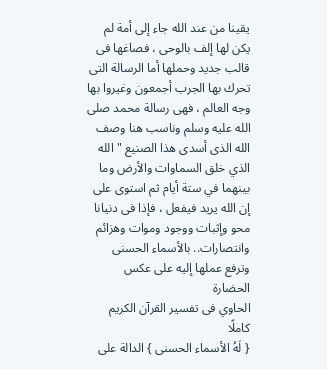يقينا من عند الله جاء إلى أمة لم يكن لها إلف بالوحى ، فصاغها فى قالب جديد وحملها أما الرسالة التى تحرك بها الجرب أجمعون وغيروا بها وجه العالم ، فهى رسالة محمد صلى الله عليه وسلم وناسب هنا وصف الله الذى أسدى هذا الصنيع " الله الذي خلق السماوات والأرض وما بينهما في ستة أيام ثم استوى على إن الله يريد فيفعل ، فإذا فى دنيانا محو وإثبات ووجود وموات وهزائم وانتصارات.. بالأسماء الحسنى وترفع عملها إليه على عكس الحضارة
الحاوي فى تفسير القرآن الكريم كاملًا
{ لَهُ الأسماء الحسنى } الدالة على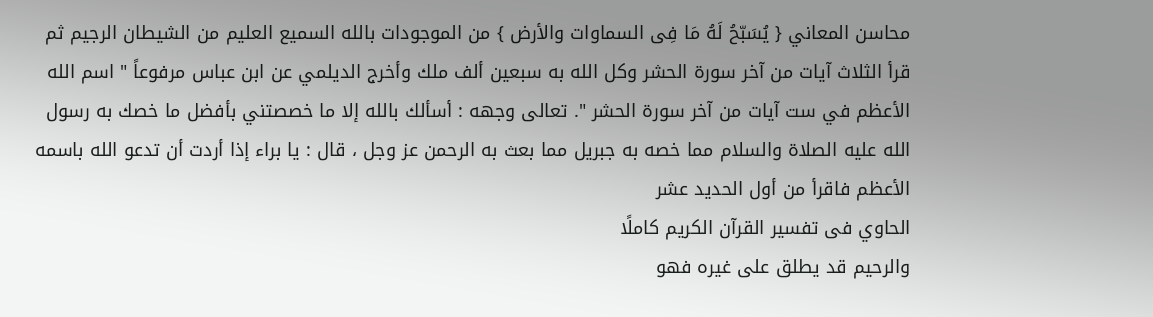محاسن المعاني { يُسَبّحُ لَهُ مَا فِى السماوات والأرض } من الموجودات بالله السميع العليم من الشيطان الرجيم ثم قرأ الثلاث آيات من آخر سورة الحشر وكل الله به سبعين ألف ملك وأخرج الديلمي عن ابن عباس مرفوعاً " اسم الله الأعظم في ست آيات من آخر سورة الحشر ". تعالى وجهه : أسألك بالله إلا ما خصصتني بأفضل ما خصك به رسول الله عليه الصلاة والسلام مما خصه به جبريل مما بعث به الرحمن عز وجل ، قال : يا براء إذا أردت أن تدعو الله باسمه الأعظم فاقرأ من أول الحديد عشر
الحاوي فى تفسير القرآن الكريم كاملًا
والرحيم قد يطلق على غيره فهو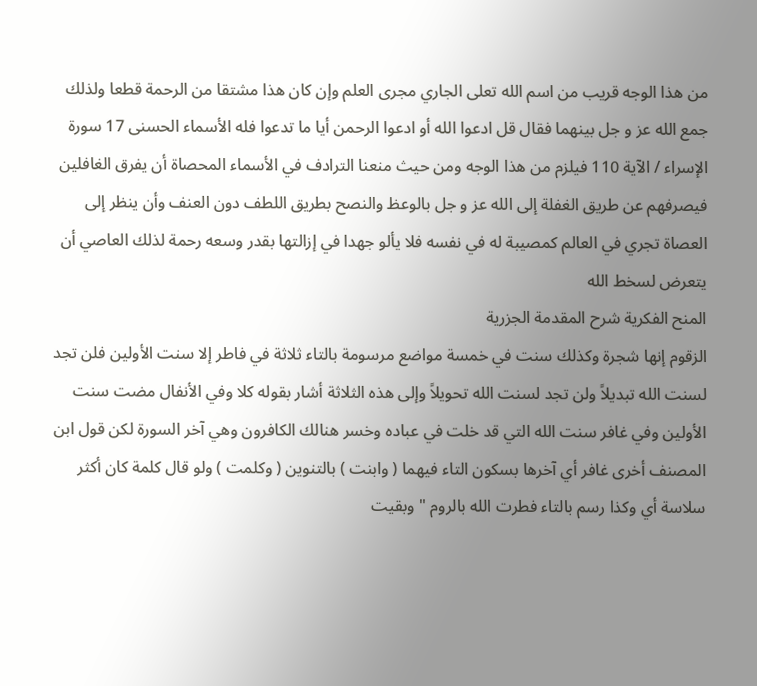من هذا الوجه قريب من اسم الله تعلى الجاري مجرى العلم وإن كان هذا مشتقا من الرحمة قطعا ولذلك جمع الله عز و جل بينهما فقال قل ادعوا الله أو ادعوا الرحمن أيا ما تدعوا فله الأسماء الحسنى 17 سورة الإسراء / الآية 110 فيلزم من هذا الوجه ومن حيث منعنا الترادف في الأسماء المحصاة أن يفرق الغافلين فيصرفهم عن طريق الغفلة إلى الله عز و جل بالوعظ والنصح بطريق اللطف دون العنف وأن ينظر إلى العصاة تجري في العالم كمصيبة له في نفسه فلا يألو جهدا في إزالتها بقدر وسعه رحمة لذلك العاصي أن يتعرض لسخط الله
المنح الفكرية شرح المقدمة الجزرية
الزقوم إنها شجرة وكذلك سنت في خمسة مواضع مرسومة بالتاء ثلاثة في فاطر إلا سنت الأولين فلن تجد لسنت الله تبديلاً ولن تجد لسنت الله تحويلاً وإلى هذه الثلاثة أشار بقوله كلا وفي الأنفال مضت سنت الأولين وفي غافر سنت الله التي قد خلت في عباده وخسر هنالك الكافرون وهي آخر السورة لكن قول ابن المصنف أخرى غافر أي آخرها بسكون التاء فيهما ( وابنت ) بالتنوين ( وكلمت ) ولو قال كلمة كان أكثر سلاسة أي وكذا رسم بالتاء فطرت الله بالروم " وبقيت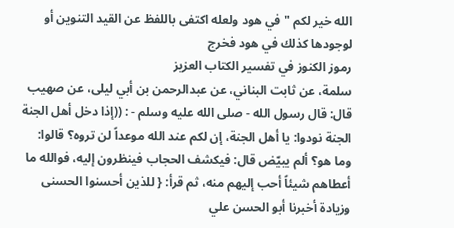الله خير لكم " في هود ولعله اكتفى باللفظ عن القيد التنوين أو لوجودها كذلك في هود فخرج
رموز الكنوز في تفسير الكتاب العزيز
سلمة، عن ثابت البناني، عن عبدالرحمن بن أبي ليلى، عن صهيب قال: قال رسول الله - صلى الله عليه وسلم - : ((إذا دخل أهل الجنة الجنة نودوا: يا أهل الجنة، إن لكم عند الله موعداً لن تروه؟ قالوا: وما هو؟ ألم يبيّض قال: فيكشف الحجاب فينظرون إليه، فوالله ما أعطاهم شيئاً أحب إليهم منه، ثم قرأ: { للذين أحسنوا الحسنى وزيادة أخبرنا أبو الحسن علي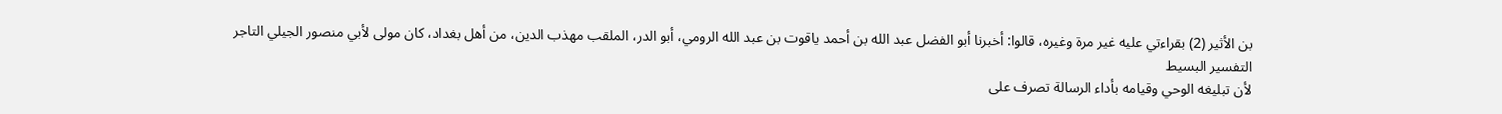بن الأثير (2) بقراءتي عليه غير مرة وغيره، قالوا: أخبرنا أبو الفضل عبد الله بن أحمد ياقوت بن عبد الله الرومي، أبو الدر، الملقب مهذب الدين، من أهل بغداد، كان مولى لأبي منصور الجيلي التاجر
التفسير البسيط
لأن تبليغه الوحي وقيامه بأداء الرسالة تصرف على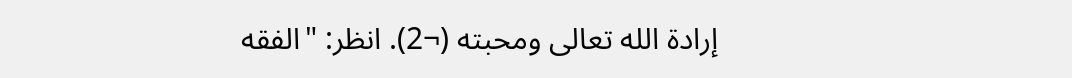إرادة الله تعالى ومحبته (¬2). انظر: "الفقه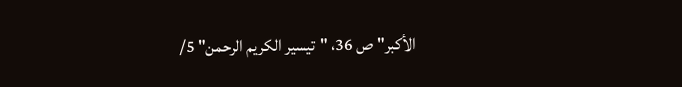الأكبر" ص 36، "تيسير الكريم الرحمن" 5/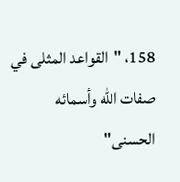158، "القواعد المثلى في صفات الله وأسمائه الحسنى"